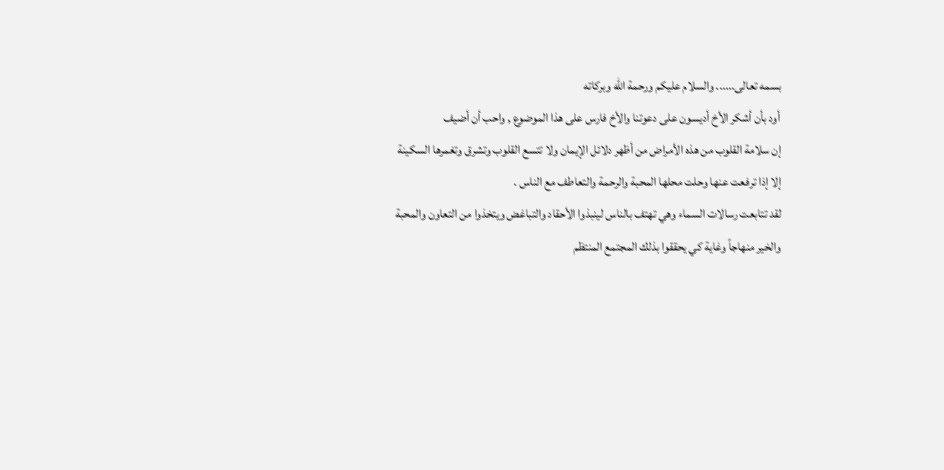بسمه تعالى...... والسلام عليكم ورحمة الله وبركاته
أود بأن أشكر الأخ أديسون على دعوتنا والأخ فارس على هذا الموضوع , واحب أن أضيف
إن سلامة القلوب من هذه الأمراض من أظهر دلائل الإيمان ولا تتسع القلوب وتشرق وتغمرها السكينة إلا إذا ترفعت عنها وحلت محلها المحبة والرحمة والتعاطف مع الناس .
لقد تتابعت رسالات السماء وهي تهتف بالناس لينبذوا الأحقاد والتباغض ويتخذوا من التعاون والمحبة والخير منهاجاً وغاية كي يحققوا بذلك المجتمع المنتظم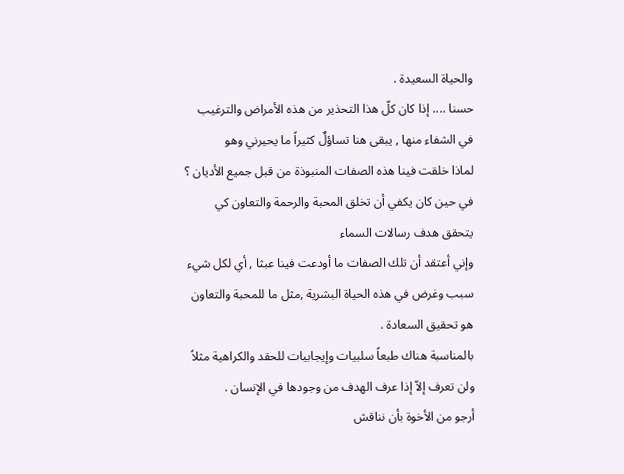والحياة السعيدة .
حسنا .... إذا كان كلّ هذا التحذير من هذه الأمراض والترغيب في الشفاء منها , يبقى هنا تساؤلٌ كثيراً ما يحيرني وهو
لماذا خلقت فينا هذه الصفات المنبوذة من قبل جميع الأديان ؟
في حين كان يكفي أن تخلق المحبة والرحمة والتعاون كي يتحقق هدف رسالات السماء
وإني أعتقد أن تلك الصفات ما أودعت فينا عبثا , أي لكل شيء سبب وغرض في هذه الحياة البشرية ,مثل ما للمحبة والتعاون هو تحقيق السعادة .
بالمناسبة هناك طبعاً سلبيات وإيجابيات للحقد والكراهية مثلاً ولن تعرف إلاّ إذا عرف الهدف من وجودها في الإنسان .
أرجو من الأخوة بأن نناقش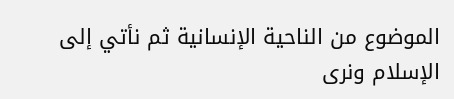الموضوع من الناحية الإنسانية ثم نأتي إلى الإسلام ونرى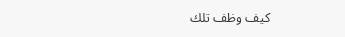كيف وظف تلك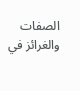الصفات والغرائز في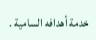خدمة أهدافه السامية .